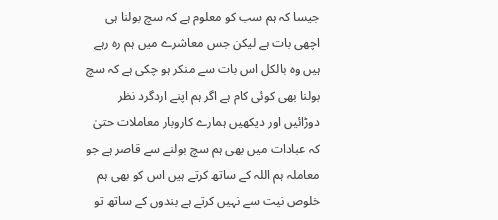جیسا کہ ہم سب کو معلوم ہے کہ سچ بولنا ہی اچھی بات ہے لیکن جس معاشرے میں ہم رہ رہے ہیں وہ بالکل اس بات سے منکر ہو چکی ہے کہ سچ بولنا بھی کوئی کام ہے اگر ہم اپنے اردگرد نظر دوڑائیں اور دیکھیں ہمارے کاروبار معاملات حتیٰ کہ عبادات میں بھی ہم سچ بولنے سے قاصر ہے جو معاملہ ہم اللہ کے ساتھ کرتے ہیں اس کو بھی ہم خلوص نیت سے نہیں کرتے ہے بندوں کے ساتھ تو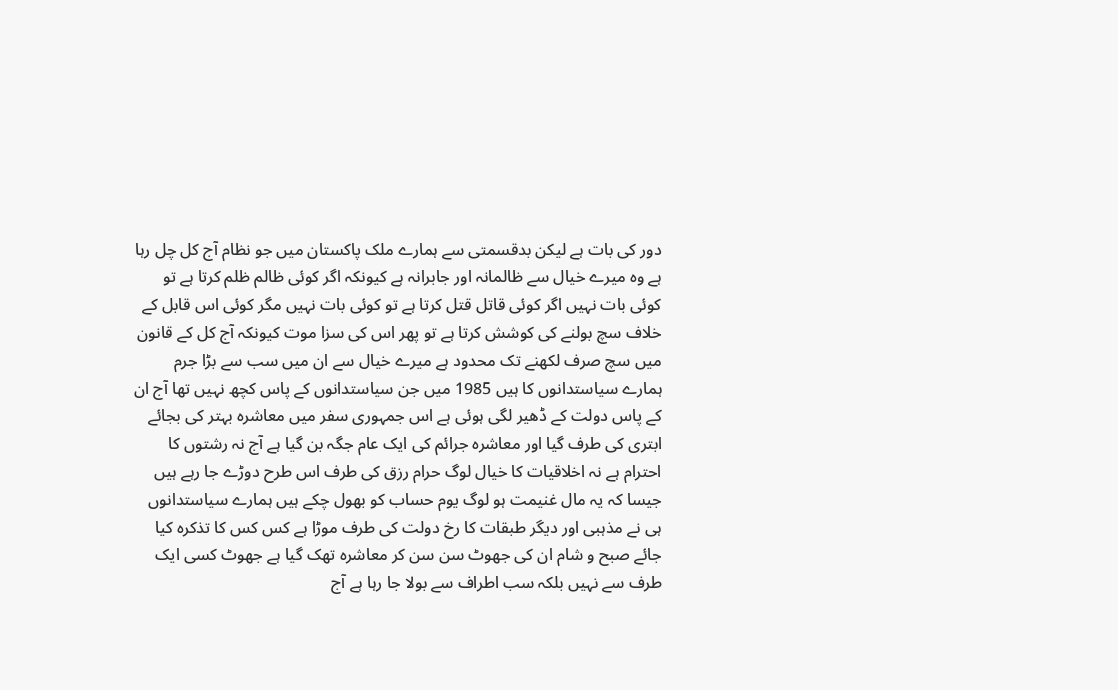دور کی بات ہے لیکن بدقسمتی سے ہمارے ملک پاکستان میں جو نظام آج کل چل رہا ہے وہ میرے خیال سے ظالمانہ اور جابرانہ ہے کیونکہ اگر کوئی ظالم ظلم کرتا ہے تو کوئی بات نہیں اگر کوئی قاتل قتل کرتا ہے تو کوئی بات نہیں مگر کوئی اس قابل کے خلاف سچ بولنے کی کوشش کرتا ہے تو پھر اس کی سزا موت کیونکہ آج کل کے قانون میں سچ صرف لکھنے تک محدود ہے میرے خیال سے ان میں سب سے بڑا جرم ہمارے سیاستدانوں کا ہیں 1985 میں جن سیاستدانوں کے پاس کچھ نہیں تھا آج ان کے پاس دولت کے ڈھیر لگی ہوئی ہے اس جمہوری سفر میں معاشرہ بہتر کی بجائے ابتری کی طرف گیا اور معاشرہ جرائم کی ایک عام جگہ بن گیا ہے آج نہ رشتوں کا احترام ہے نہ اخلاقیات کا خیال لوگ حرام رزق کی طرف اس طرح دوڑے جا رہے ہیں جیسا کہ یہ مال غنیمت ہو لوگ یوم حساب کو بھول چکے ہیں ہمارے سیاستدانوں ہی نے مذہبی اور دیگر طبقات کا رخ دولت کی طرف موڑا ہے کس کس کا تذکرہ کیا جائے صبح و شام ان کی جھوٹ سن سن کر معاشرہ تھک گیا ہے جھوٹ کسی ایک طرف سے نہیں بلکہ سب اطراف سے بولا جا رہا ہے آج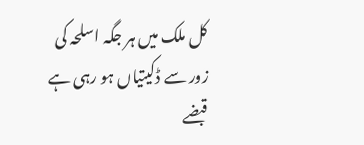کل ملک میں ہر جگہ اسلحہ کی زور سے ڈکیتیاں ہو رہی ہے قبضے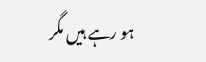ہو رہے ہیں مگر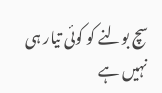سچ بولنے کو کوئی تیار ہی نہیں ہے